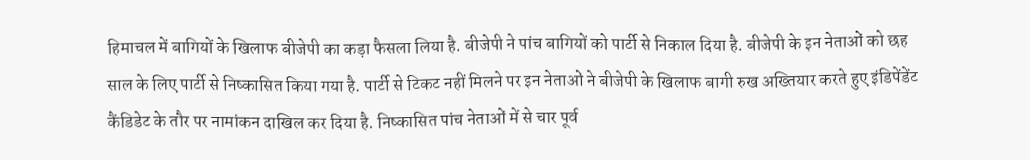हिमाचल में बागियों के खिलाफ बीजेपी का कड़ा फैसला लिया है. बीजेपी ने पांच बागियों को पार्टी से निकाल दिया है. बीजेपी के इन नेताओं को छह साल के लिए पार्टी से निष्कासित किया गया है. पार्टी से टिकट नहीं मिलने पर इन नेताओं ने बीजेपी के खिलाफ बागी रुख अख्तियार करते हुए इंडिपेंडेंट कैंडिडेट के तौर पर नामांकन दाखिल कर दिया है. निष्कासित पांच नेताओं में से चार पूर्व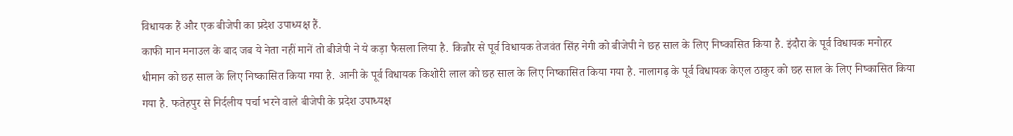विधायक हैं और एक बीजेपी का प्रदेश उपाध्यक्ष हैं.
काफी मान मनाउल के बाद जब ये नेता नहीं मानें तो बीजेपी ने ये कड़ा फैसला लिया है. किन्नौर से पूर्व विधायक तेजवंत सिंह नेगी को बीजेपी ने छह साल के लिए निष्कासित किया है. इंदौरा के पूर्व विधायक मनोहर धीमान को छह साल के लिए निष्कासित किया गया है. आनी के पूर्व विधायक किशोरी लाल को छह साल के लिए निष्कासित किया गया है. नालागढ़ के पूर्व विधायक केएल ठाकुर को छह साल के लिए निष्कासित किया गया है. फतेहपुर से निर्दलीय पर्चा भरने वाले बीजेपी के प्रदेश उपाध्यक्ष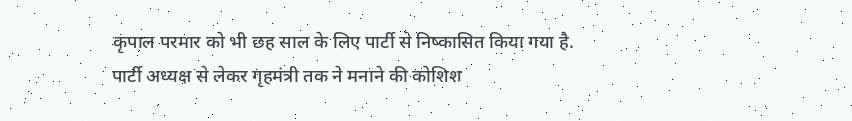कृपाल परमार को भी छह साल के लिए पार्टी से निष्कासित किया गया है.
पार्टी अध्यक्ष से लेकर गृहमंत्री तक ने मनाने की कोशिश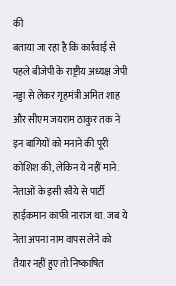की
बताया जा रहा है कि कार्रवाई से पहले बीजेपी के राष्ट्रीय अध्यक्ष जेपी नड्डा से लेकर गृहमंत्री अमित शाह और सीएम जयराम ठाकुर तक ने इन बागियों को मनाने की पूरी कोशिश की, लेकिन ये नहीं माने. नेताओं के इसी रवैये से पार्टी हाईकमान काफी नाराज था. जब ये नेता अपना नाम वापस लेने को तैयार नहीं हुए तो निष्काषित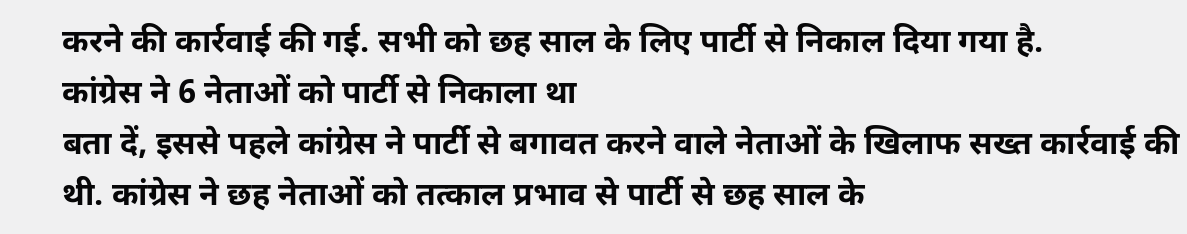करने की कार्रवाई की गई. सभी को छह साल के लिए पार्टी से निकाल दिया गया है.
कांग्रेस ने 6 नेताओं को पार्टी से निकाला था
बता दें, इससे पहले कांग्रेस ने पार्टी से बगावत करने वाले नेताओं के खिलाफ सख्त कार्रवाई की थी. कांग्रेस ने छह नेताओं को तत्काल प्रभाव से पार्टी से छह साल के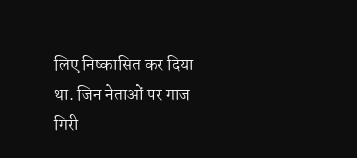लिए निष्कासित कर दिया था. जिन नेताओं पर गाज गिरी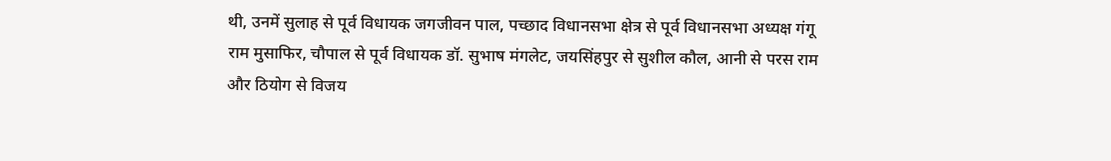थी, उनमें सुलाह से पूर्व विधायक जगजीवन पाल, पच्छाद विधानसभा क्षेत्र से पूर्व विधानसभा अध्यक्ष गंगू राम मुसाफिर, चौपाल से पूर्व विधायक डॉ. सुभाष मंगलेट, जयसिंहपुर से सुशील कौल, आनी से परस राम और ठियोग से विजय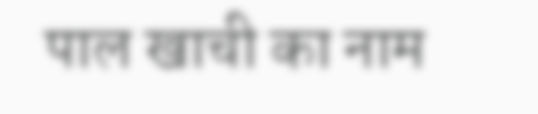पाल खाची का नाम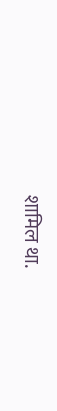शामिल था.